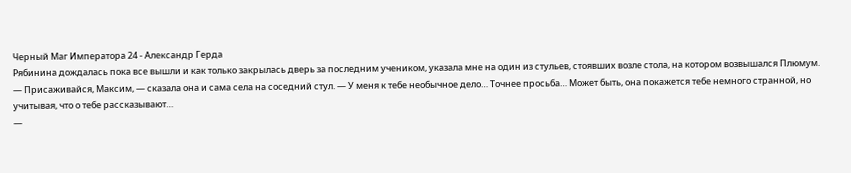Черный Маг Императора 24 - Александр Герда
Рябинина дождалась пока все вышли и как только закрылась дверь за последним учеником, указала мне на один из стульев, стоявших возле стола, на котором возвышался Плюмум.
— Присаживайся, Максим, — сказала она и сама села на соседний стул. — У меня к тебе необычное дело… Точнее просьба… Может быть, она покажется тебе немного странной, но учитывая, что о тебе рассказывают…
—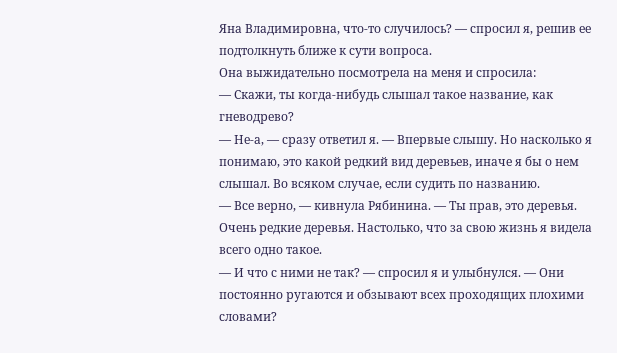Яна Владимировна, что-то случилось? — спросил я, решив ее подтолкнуть ближе к сути вопроса.
Она выжидательно посмотрела на меня и спросила:
— Скажи, ты когда-нибудь слышал такое название, как гневодрево?
— Не-а, — сразу ответил я. — Впервые слышу. Но насколько я понимаю, это какой редкий вид деревьев, иначе я бы о нем слышал. Во всяком случае, если судить по названию.
— Все верно, — кивнула Рябинина. — Ты прав, это деревья. Очень редкие деревья. Настолько, что за свою жизнь я видела всего одно такое.
— И что с ними не так? — спросил я и улыбнулся. — Они постоянно ругаются и обзывают всех проходящих плохими словами?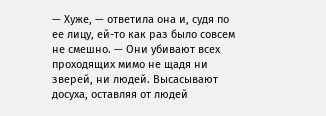— Хуже, — ответила она и, судя по ее лицу, ей-то как раз было совсем не смешно. — Они убивают всех проходящих мимо не щадя ни зверей, ни людей. Высасывают досуха, оставляя от людей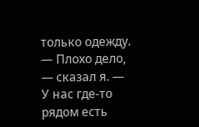только одежду.
— Плохо дело, — сказал я. — У нас где-то рядом есть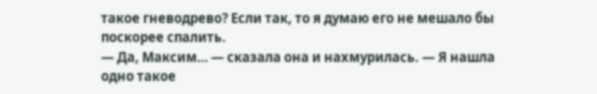такое гневодрево? Если так, то я думаю его не мешало бы поскорее спалить.
— Да, Максим… — сказала она и нахмурилась. — Я нашла одно такое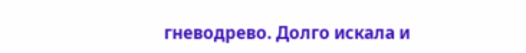гневодрево. Долго искала и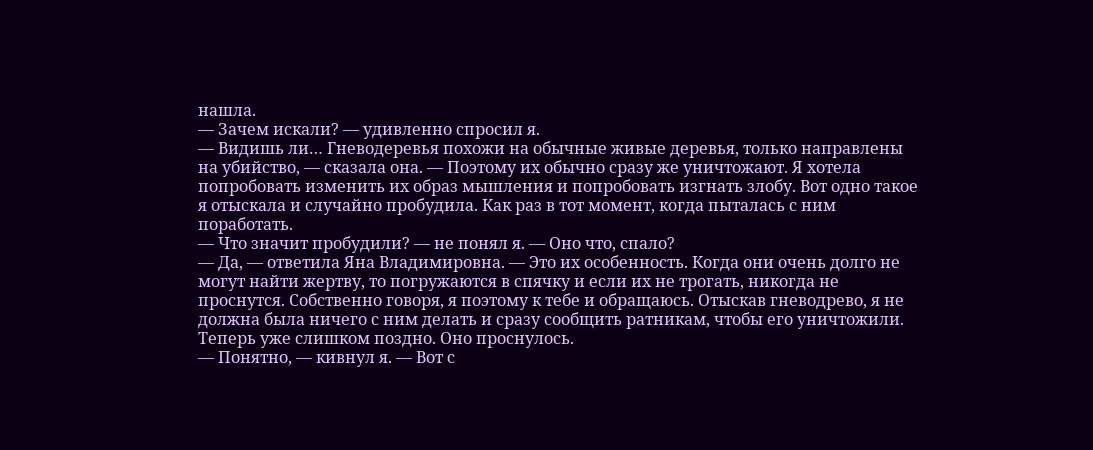нашла.
— Зачем искали? — удивленно спросил я.
— Видишь ли… Гневодеревья похожи на обычные живые деревья, только направлены на убийство, — сказала она. — Поэтому их обычно сразу же уничтожают. Я хотела попробовать изменить их образ мышления и попробовать изгнать злобу. Вот одно такое я отыскала и случайно пробудила. Как раз в тот момент, когда пыталась с ним поработать.
— Что значит пробудили? — не понял я. — Оно что, спало?
— Да, — ответила Яна Владимировна. — Это их особенность. Когда они очень долго не могут найти жертву, то погружаются в спячку и если их не трогать, никогда не проснутся. Собственно говоря, я поэтому к тебе и обращаюсь. Отыскав гневодрево, я не должна была ничего с ним делать и сразу сообщить ратникам, чтобы его уничтожили. Теперь уже слишком поздно. Оно проснулось.
— Понятно, — кивнул я. — Вот с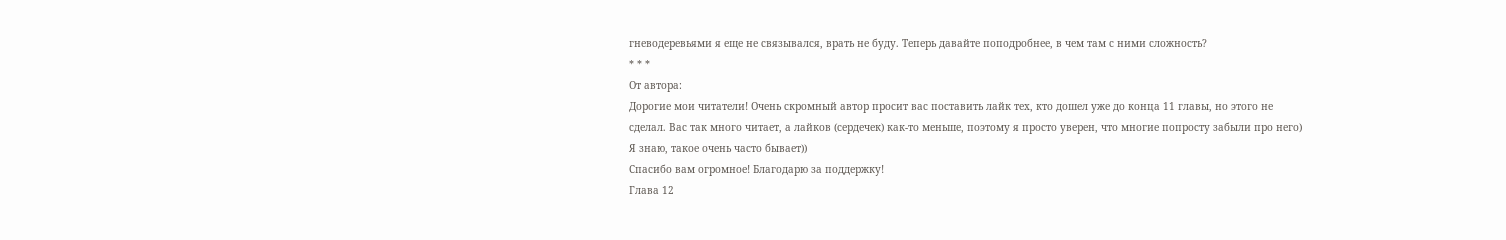гневодеревьями я еще не связывался, врать не буду. Теперь давайте поподробнее, в чем там с ними сложность?
* * *
От автора:
Дорогие мои читатели! Очень скромный автор просит вас поставить лайк тех, кто дошел уже до конца 11 главы, но этого не сделал. Вас так много читает, а лайков (сердечек) как-то меньше, поэтому я просто уверен, что многие попросту забыли про него) Я знаю, такое очень часто бывает))
Спасибо вам огромное! Благодарю за поддержку!
Глава 12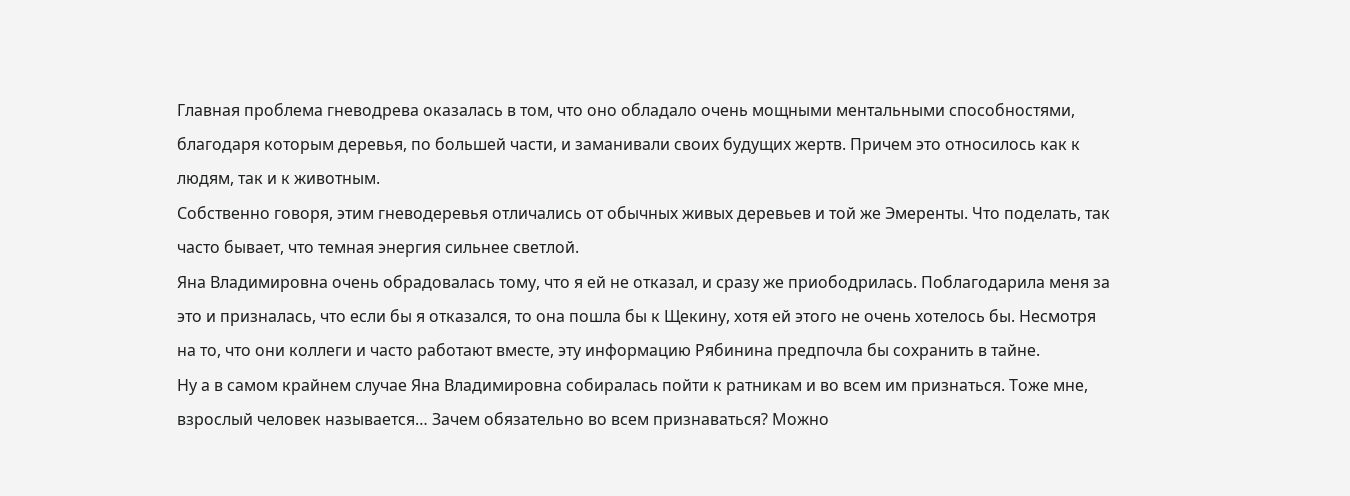Главная проблема гневодрева оказалась в том, что оно обладало очень мощными ментальными способностями, благодаря которым деревья, по большей части, и заманивали своих будущих жертв. Причем это относилось как к людям, так и к животным.
Собственно говоря, этим гневодеревья отличались от обычных живых деревьев и той же Эмеренты. Что поделать, так часто бывает, что темная энергия сильнее светлой.
Яна Владимировна очень обрадовалась тому, что я ей не отказал, и сразу же приободрилась. Поблагодарила меня за это и призналась, что если бы я отказался, то она пошла бы к Щекину, хотя ей этого не очень хотелось бы. Несмотря на то, что они коллеги и часто работают вместе, эту информацию Рябинина предпочла бы сохранить в тайне.
Ну а в самом крайнем случае Яна Владимировна собиралась пойти к ратникам и во всем им признаться. Тоже мне, взрослый человек называется… Зачем обязательно во всем признаваться? Можно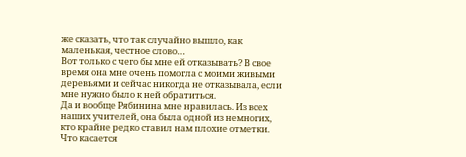же сказать, что так случайно вышло, как маленькая, честное слово…
Вот только с чего бы мне ей отказывать? В свое время она мне очень помогла с моими живыми деревьями и сейчас никогда не отказывала, если мне нужно было к ней обратиться.
Да и вообще Рябинина мне нравилась. Из всех наших учителей, она была одной из немногих, кто крайне редко ставил нам плохие отметки. Что касается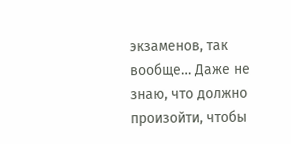экзаменов, так вообще… Даже не знаю, что должно произойти, чтобы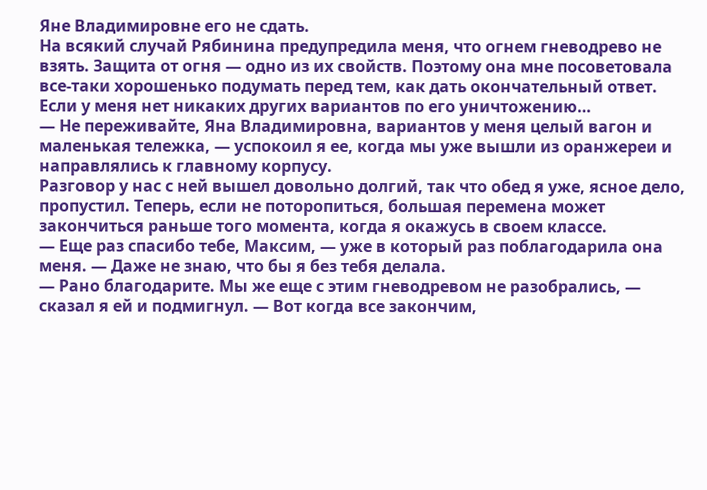Яне Владимировне его не сдать.
На всякий случай Рябинина предупредила меня, что огнем гневодрево не взять. Защита от огня — одно из их свойств. Поэтому она мне посоветовала все-таки хорошенько подумать перед тем, как дать окончательный ответ. Если у меня нет никаких других вариантов по его уничтожению…
— Не переживайте, Яна Владимировна, вариантов у меня целый вагон и маленькая тележка, — успокоил я ее, когда мы уже вышли из оранжереи и направлялись к главному корпусу.
Разговор у нас с ней вышел довольно долгий, так что обед я уже, ясное дело, пропустил. Теперь, если не поторопиться, большая перемена может закончиться раньше того момента, когда я окажусь в своем классе.
— Еще раз спасибо тебе, Максим, — уже в который раз поблагодарила она меня. — Даже не знаю, что бы я без тебя делала.
— Рано благодарите. Мы же еще с этим гневодревом не разобрались, — сказал я ей и подмигнул. — Вот когда все закончим,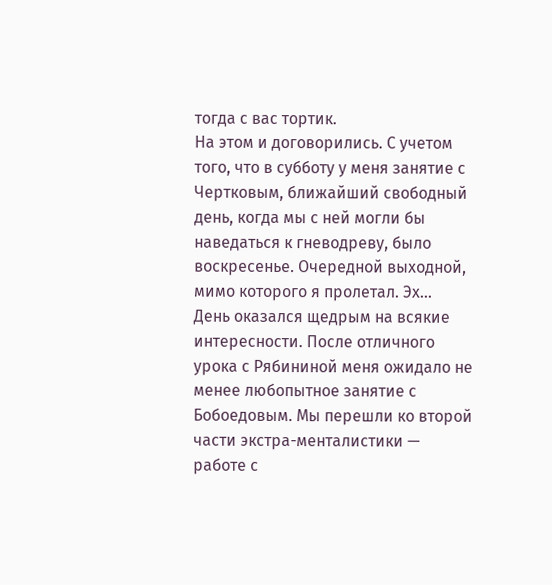тогда с вас тортик.
На этом и договорились. С учетом того, что в субботу у меня занятие с Чертковым, ближайший свободный день, когда мы с ней могли бы наведаться к гневодреву, было воскресенье. Очередной выходной, мимо которого я пролетал. Эх…
День оказался щедрым на всякие интересности. После отличного урока с Рябининой меня ожидало не менее любопытное занятие с Бобоедовым. Мы перешли ко второй части экстра-менталистики — работе с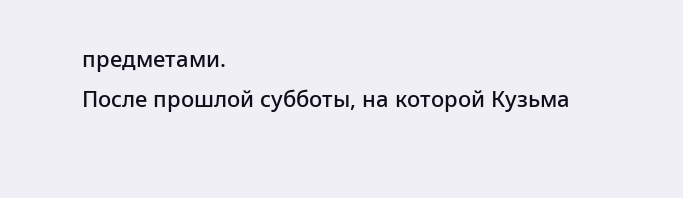предметами.
После прошлой субботы, на которой Кузьма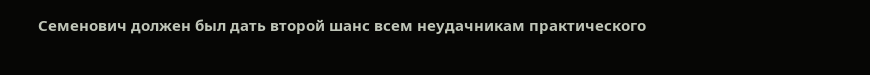Семенович должен был дать второй шанс всем неудачникам практического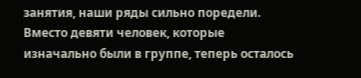занятия, наши ряды сильно поредели. Вместо девяти человек, которые изначально были в группе, теперь осталось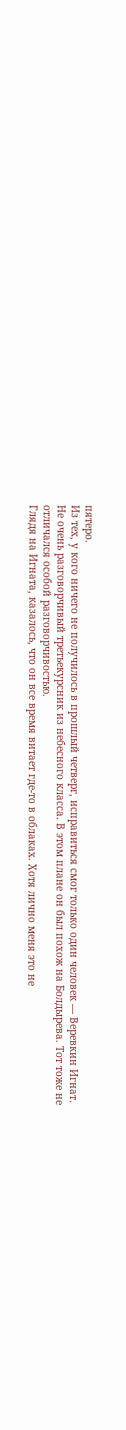пятеро.
Из тех, у кого ничего не получилось в прошлый четверг, исправиться смог только один человек — Веревкин Игнат. Не очень разговорчивый третьекурсник из небесного класса. В этом плане он был похож на Болдырева. Тот тоже не отличался особой разговорчивостью.
Глядя на Игната, казалось, что он все время витает где-то в облаках. Хотя лично меня это не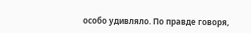особо удивляло. По правде говоря,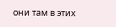они там в этих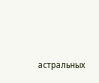астральных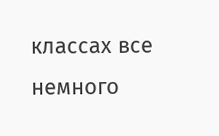классах все немного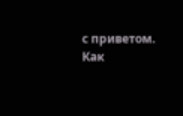с приветом. Как